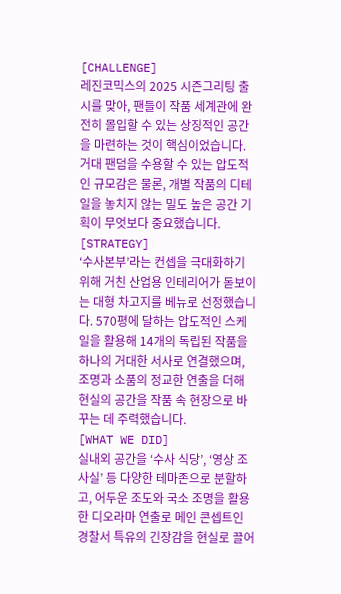[CHALLENGE]
레진코믹스의 2025 시즌그리팅 출시를 맞아, 팬들이 작품 세계관에 완전히 몰입할 수 있는 상징적인 공간을 마련하는 것이 핵심이었습니다. 거대 팬덤을 수용할 수 있는 압도적인 규모감은 물론, 개별 작품의 디테일을 놓치지 않는 밀도 높은 공간 기획이 무엇보다 중요했습니다.
[STRATEGY]
‘수사본부’라는 컨셉을 극대화하기 위해 거친 산업용 인테리어가 돋보이는 대형 차고지를 베뉴로 선정했습니다. 570평에 달하는 압도적인 스케일을 활용해 14개의 독립된 작품을 하나의 거대한 서사로 연결했으며, 조명과 소품의 정교한 연출을 더해 현실의 공간을 작품 속 현장으로 바꾸는 데 주력했습니다.
[WHAT WE DID]
실내외 공간을 ‘수사 식당’, ‘영상 조사실’ 등 다양한 테마존으로 분할하고, 어두운 조도와 국소 조명을 활용한 디오라마 연출로 메인 콘셉트인 경찰서 특유의 긴장감을 현실로 끌어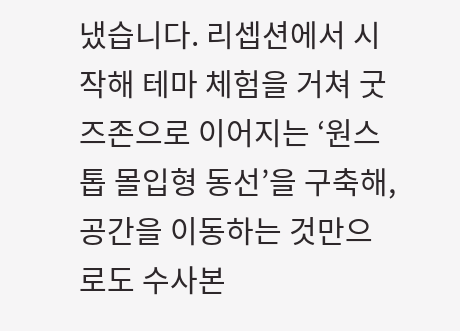냈습니다. 리셉션에서 시작해 테마 체험을 거쳐 굿즈존으로 이어지는 ‘원스톱 몰입형 동선’을 구축해, 공간을 이동하는 것만으로도 수사본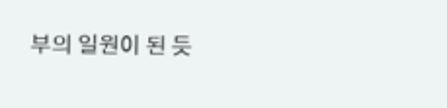부의 일원이 된 듯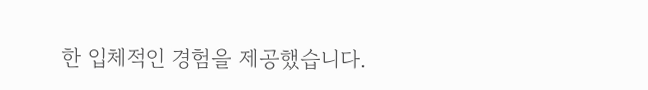한 입체적인 경험을 제공했습니다.